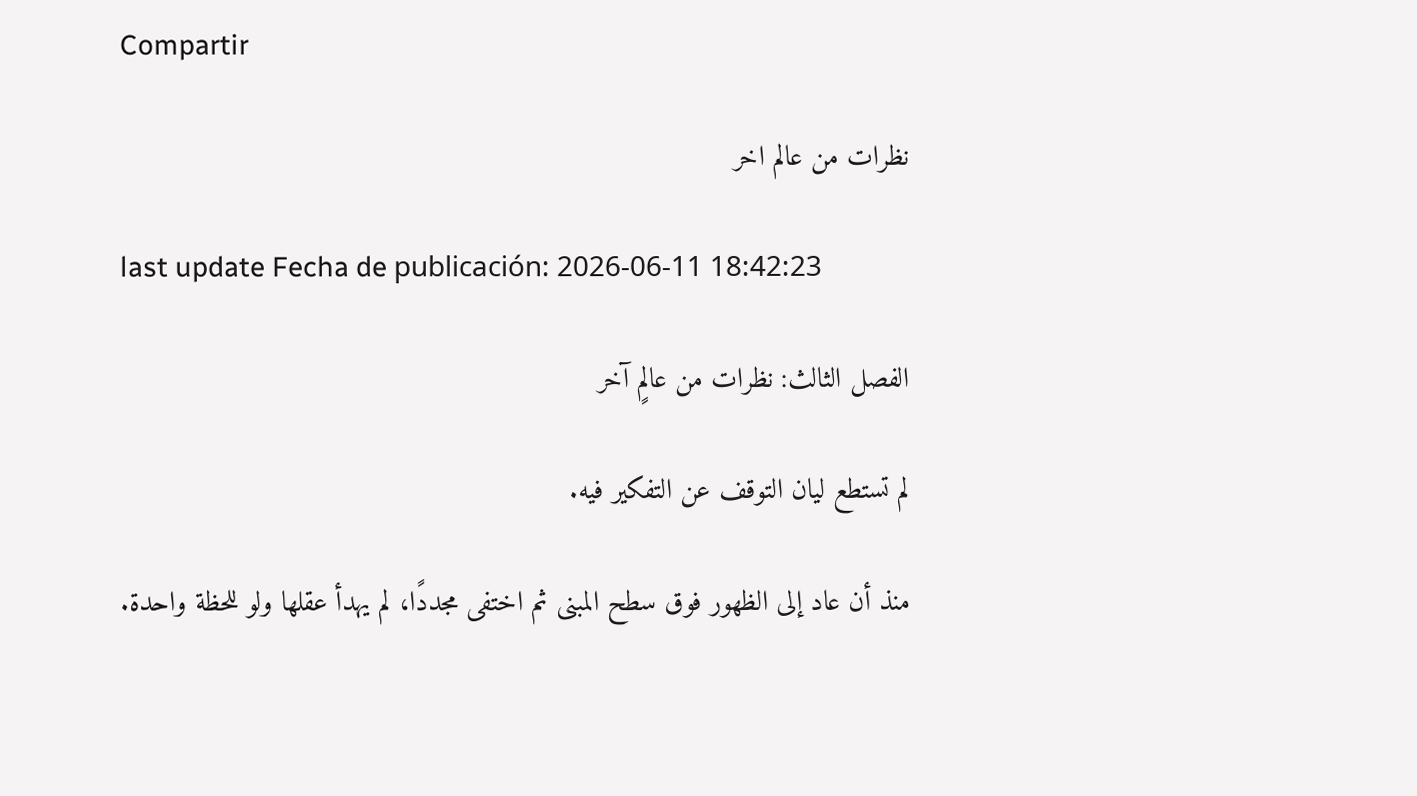Compartir

نظرات من عالم اخر

last update Fecha de publicación: 2026-06-11 18:42:23

الفصل الثالث: نظرات من عالمٍ آخر

لم تستطع ليان التوقف عن التفكير فيه.

منذ أن عاد إلى الظهور فوق سطح المبنى ثم اختفى مجددًا، لم يهدأ عقلها ولو للحظة واحدة.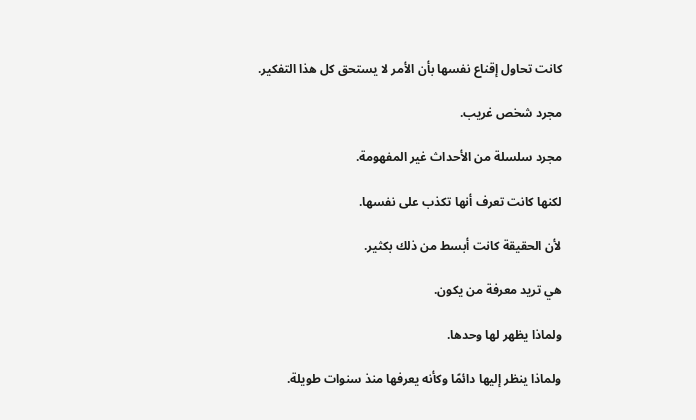كانت تحاول إقناع نفسها بأن الأمر لا يستحق كل هذا التفكير.

مجرد شخص غريب.

مجرد سلسلة من الأحداث غير المفهومة.

لكنها كانت تعرف أنها تكذب على نفسها.

لأن الحقيقة كانت أبسط من ذلك بكثير.

هي تريد معرفة من يكون.

ولماذا يظهر لها وحدها.

ولماذا ينظر إليها دائمًا وكأنه يعرفها منذ سنوات طويلة.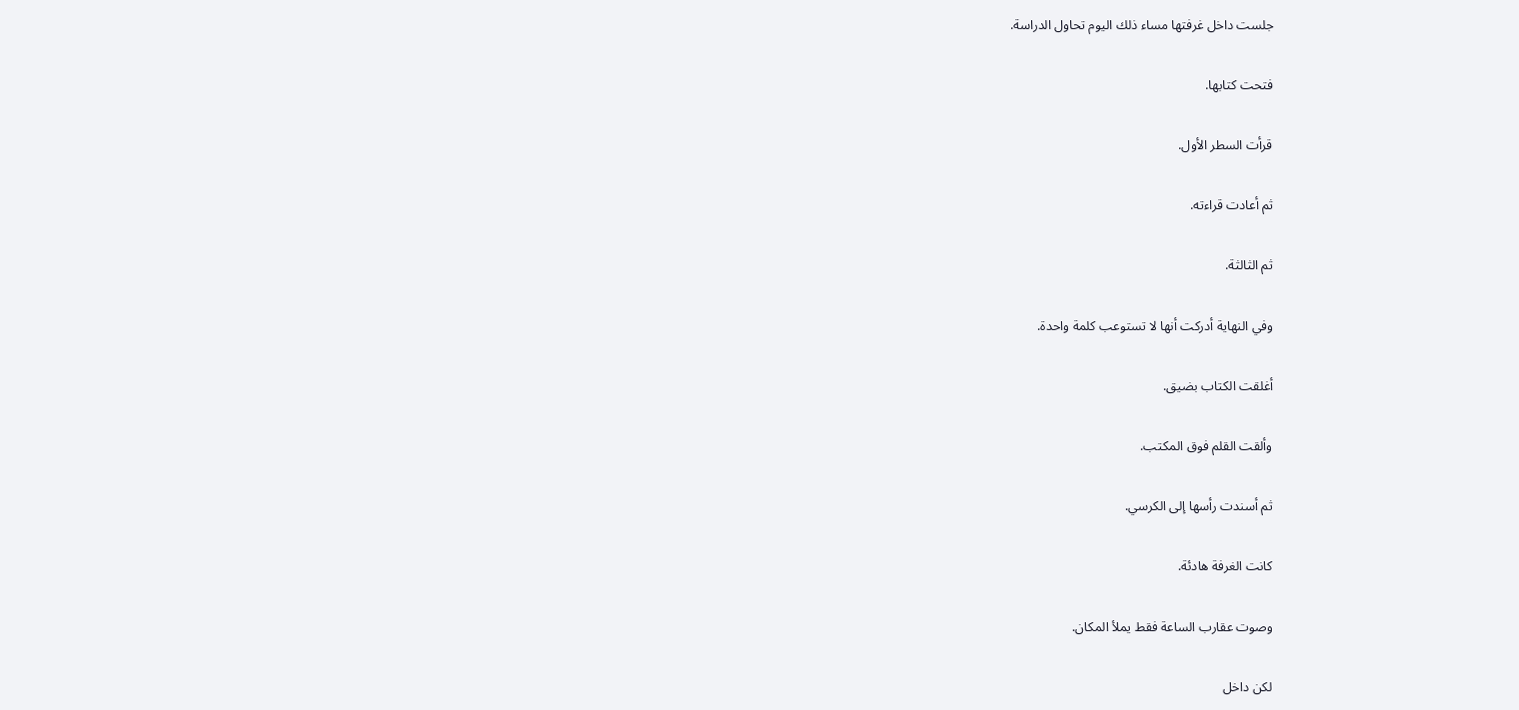جلست داخل غرفتها مساء ذلك اليوم تحاول الدراسة.

فتحت كتابها.

قرأت السطر الأول.

ثم أعادت قراءته.

ثم الثالثة.

وفي النهاية أدركت أنها لا تستوعب كلمة واحدة.

أغلقت الكتاب بضيق.

وألقت القلم فوق المكتب.

ثم أسندت رأسها إلى الكرسي.

كانت الغرفة هادئة.

وصوت عقارب الساعة فقط يملأ المكان.

لكن داخل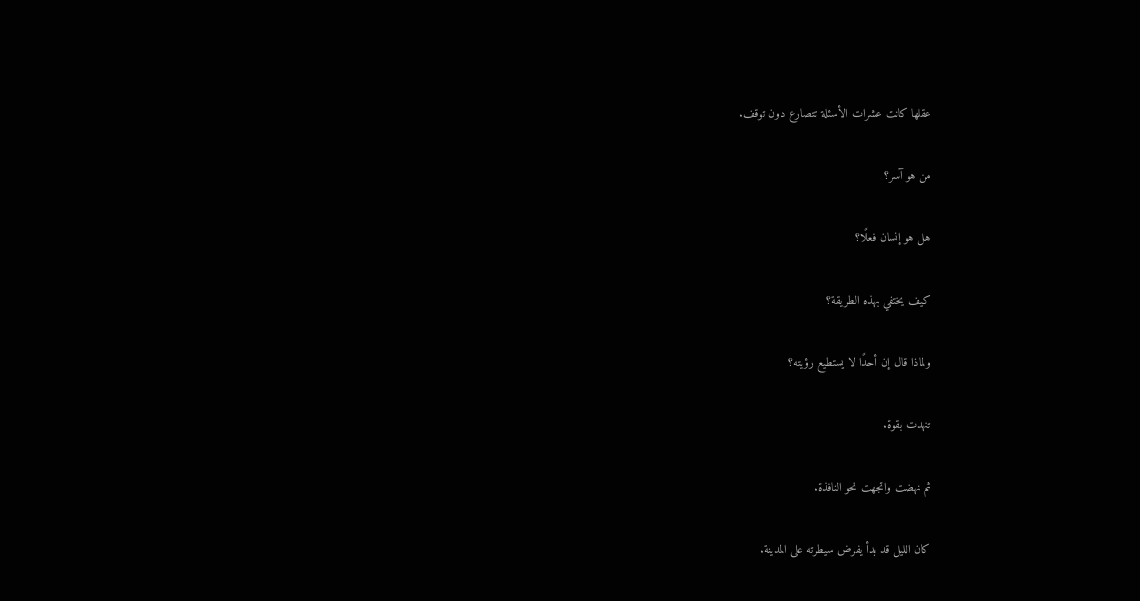عقلها كانت عشرات الأسئلة تتصارع دون توقف.

من هو آسر؟

هل هو إنسان فعلًا؟

كيف يختفي بهذه الطريقة؟

ولماذا قال إن أحدًا لا يستطيع رؤيته؟

تنهدت بقوة.

ثم نهضت واتجهت نحو النافذة.

كان الليل قد بدأ يفرض سيطرته على المدينة.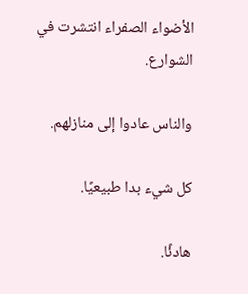الأضواء الصفراء انتشرت في الشوارع.

والناس عادوا إلى منازلهم.

كل شيء بدا طبيعيًا.

هادئًا.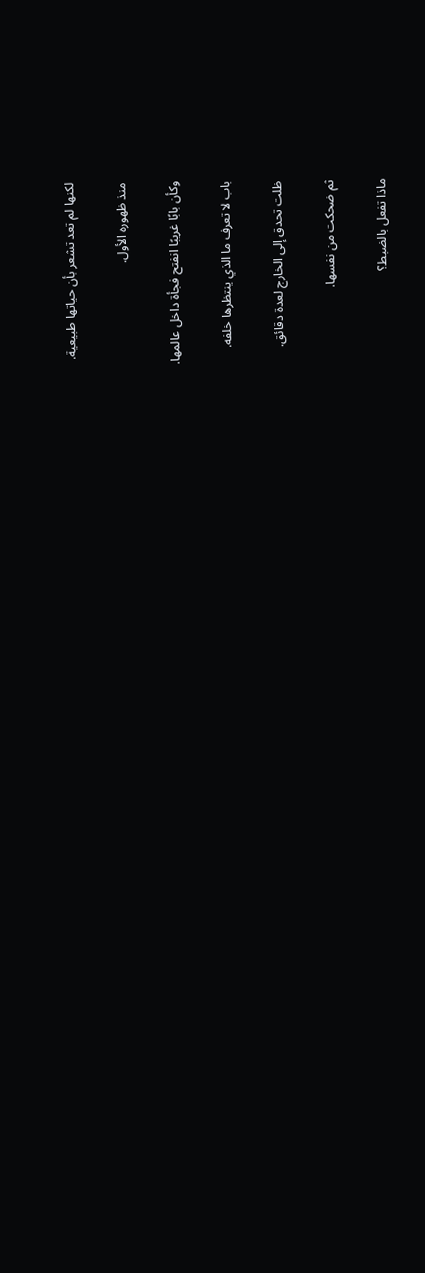لكنها لم تعد تشعر بأن حياتها طبيعية.

منذ ظهوره الأول.

وكأن بابًا غريبًا انفتح فجأة داخل عالمها.

باب لا تعرف ما الذي ينتظرها خلفه.

ظلت تحدق إلى الخارج لعدة دقائق.

ثم ضحكت من نفسها.

ماذا تفعل بالضبط؟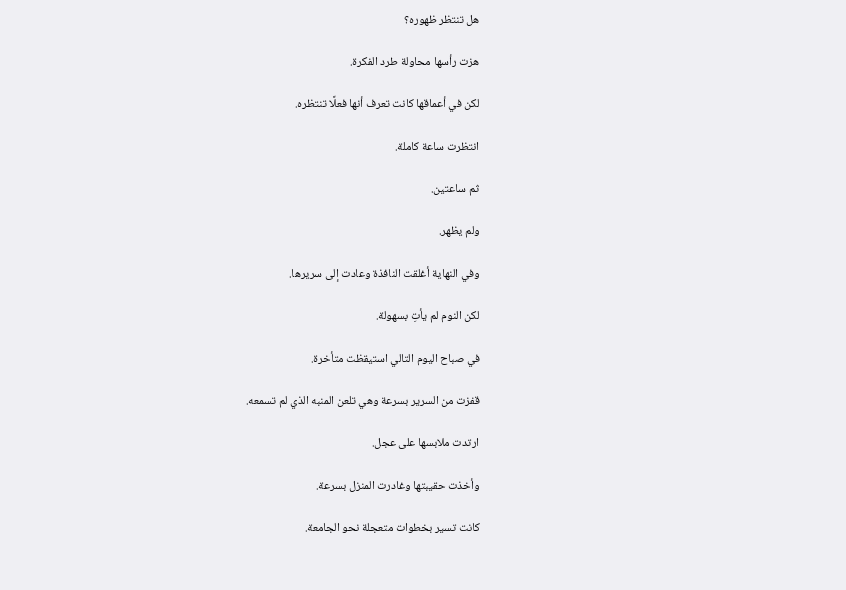هل تنتظر ظهوره؟

هزت رأسها محاولة طرد الفكرة.

لكن في أعماقها كانت تعرف أنها فعلًا تنتظره.

انتظرت ساعة كاملة.

ثم ساعتين.

ولم يظهر.

وفي النهاية أغلقت النافذة وعادت إلى سريرها.

لكن النوم لم يأتِ بسهولة.

في صباح اليوم التالي استيقظت متأخرة.

قفزت من السرير بسرعة وهي تلعن المنبه الذي لم تسمعه.

ارتدت ملابسها على عجل.

وأخذت حقيبتها وغادرت المنزل بسرعة.

كانت تسير بخطوات متعجلة نحو الجامعة.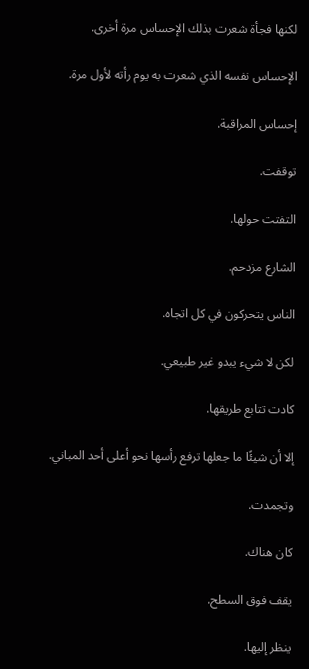لكنها فجأة شعرت بذلك الإحساس مرة أخرى.

الإحساس نفسه الذي شعرت به يوم رأته لأول مرة.

إحساس المراقبة.

توقفت.

التفتت حولها.

الشارع مزدحم.

الناس يتحركون في كل اتجاه.

لكن لا شيء يبدو غير طبيعي.

كادت تتابع طريقها.

إلا أن شيئًا ما جعلها ترفع رأسها نحو أعلى أحد المباني.

وتجمدت.

كان هناك.

يقف فوق السطح.

ينظر إليها.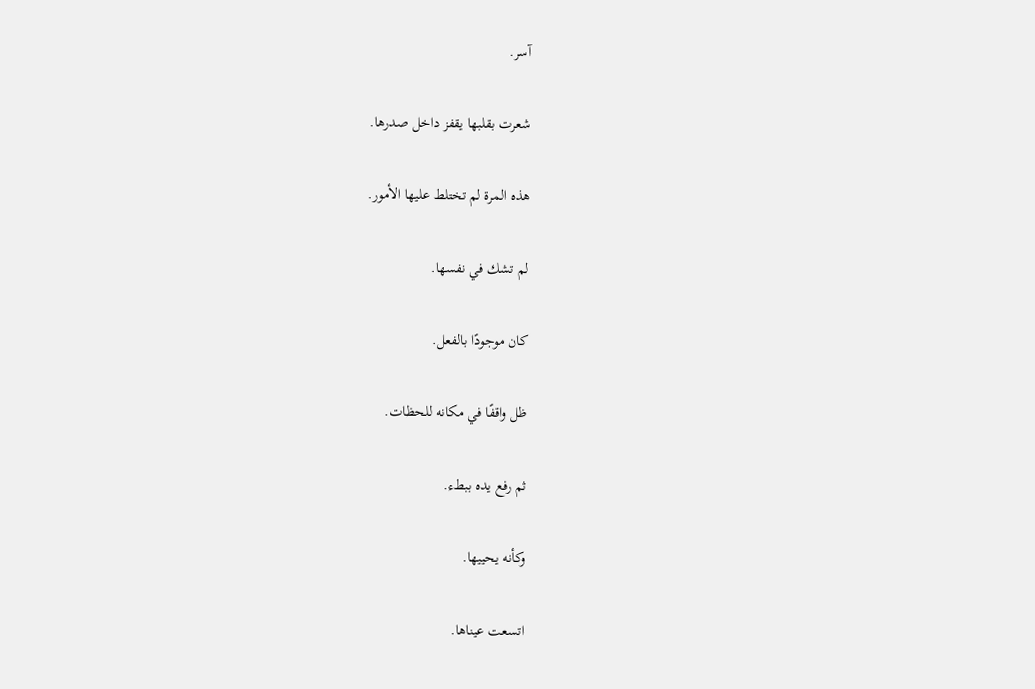آسر.

شعرت بقلبها يقفز داخل صدرها.

هذه المرة لم تختلط عليها الأمور.

لم تشك في نفسها.

كان موجودًا بالفعل.

ظل واقفًا في مكانه للحظات.

ثم رفع يده ببطء.

وكأنه يحييها.

اتسعت عيناها.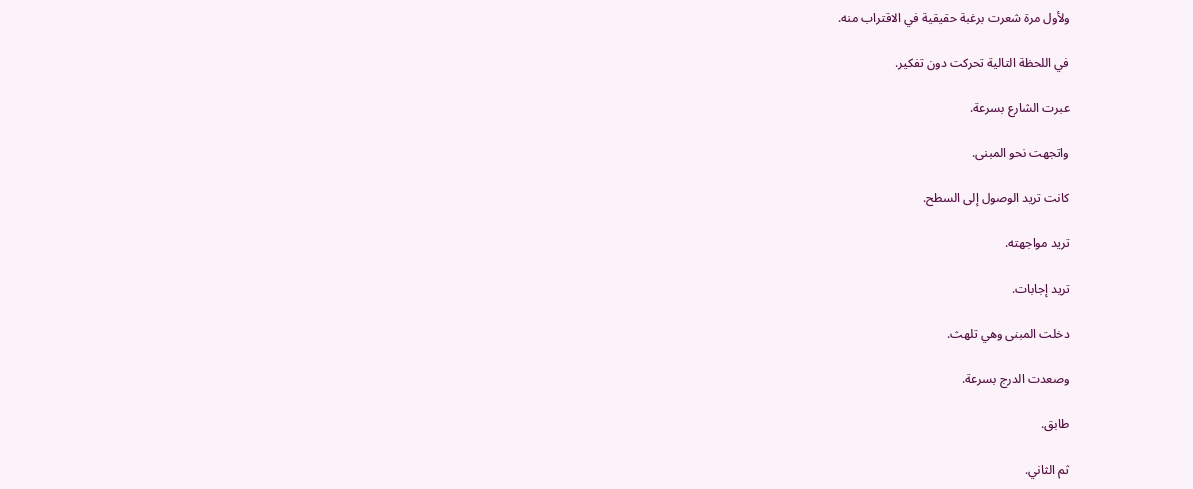ولأول مرة شعرت برغبة حقيقية في الاقتراب منه.

في اللحظة التالية تحركت دون تفكير.

عبرت الشارع بسرعة.

واتجهت نحو المبنى.

كانت تريد الوصول إلى السطح.

تريد مواجهته.

تريد إجابات.

دخلت المبنى وهي تلهث.

وصعدت الدرج بسرعة.

طابق.

ثم الثاني.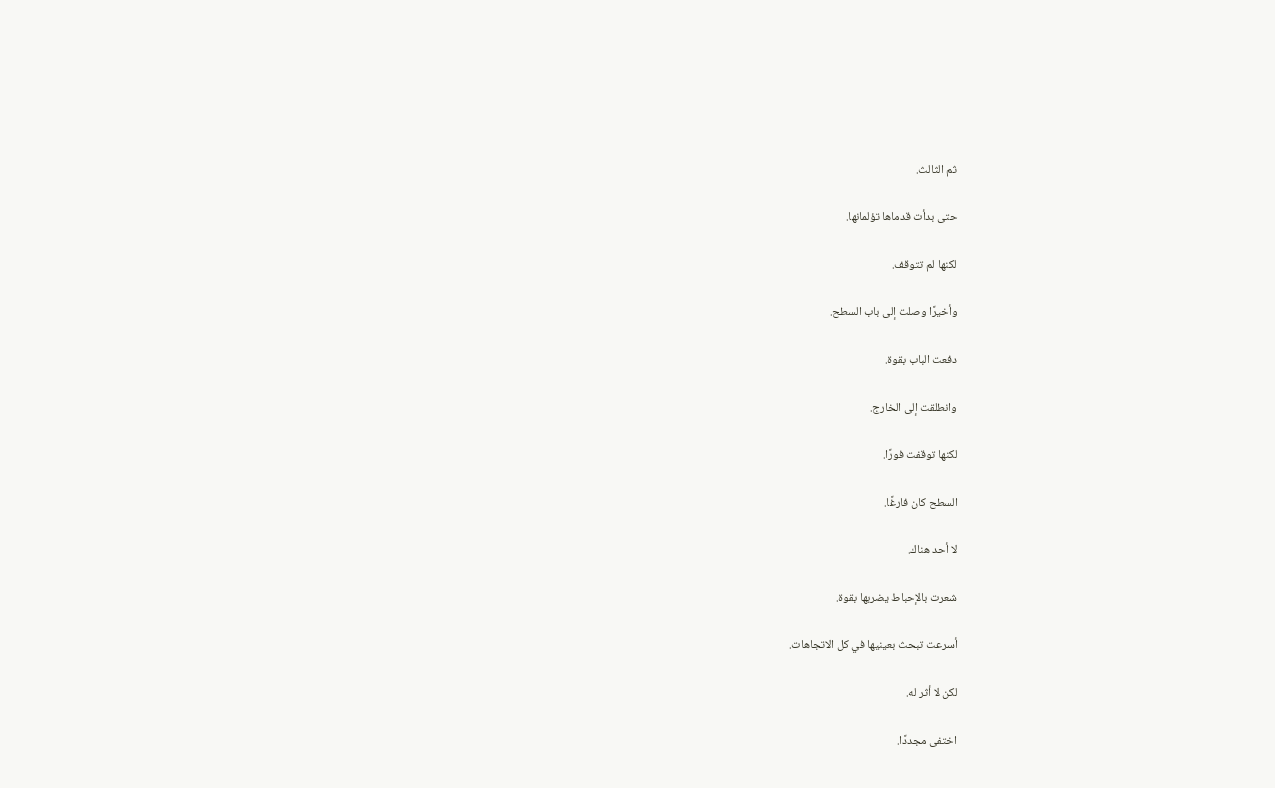ثم الثالث.

حتى بدأت قدماها تؤلمانها.

لكنها لم تتوقف.

وأخيرًا وصلت إلى باب السطح.

دفعت الباب بقوة.

وانطلقت إلى الخارج.

لكنها توقفت فورًا.

السطح كان فارغًا.

لا أحد هناك.

شعرت بالإحباط يضربها بقوة.

أسرعت تبحث بعينيها في كل الاتجاهات.

لكن لا أثر له.

اختفى مجددًا.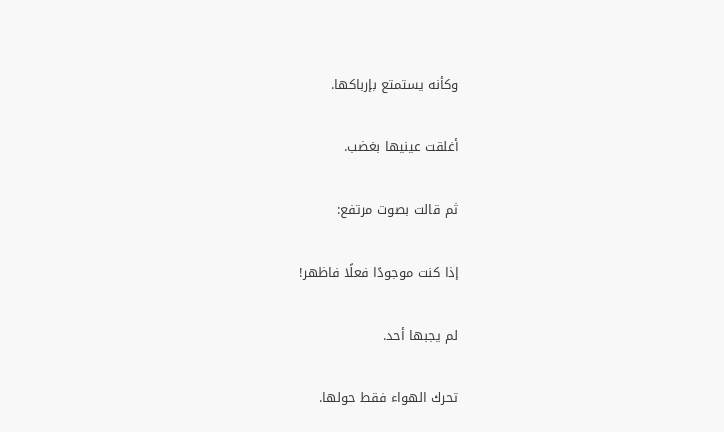وكأنه يستمتع بإرباكها.

أغلقت عينيها بغضب.

ثم قالت بصوت مرتفع:

إذا كنت موجودًا فعلًا فاظهر!

لم يجبها أحد.

تحرك الهواء فقط حولها.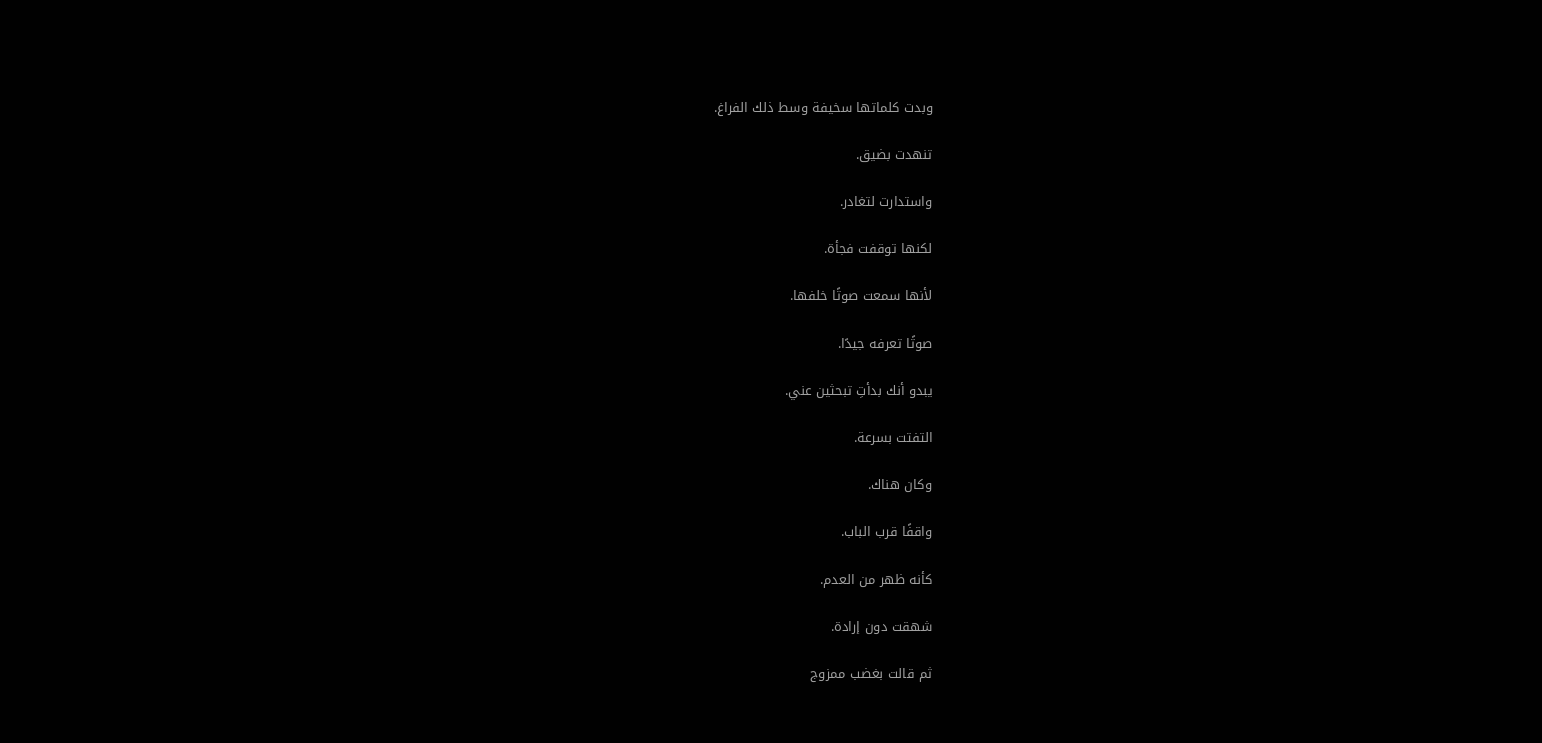وبدت كلماتها سخيفة وسط ذلك الفراغ.

تنهدت بضيق.

واستدارت لتغادر.

لكنها توقفت فجأة.

لأنها سمعت صوتًا خلفها.

صوتًا تعرفه جيدًا.

يبدو أنك بدأتِ تبحثين عني.

التفتت بسرعة.

وكان هناك.

واقفًا قرب الباب.

كأنه ظهر من العدم.

شهقت دون إرادة.

ثم قالت بغضب ممزوج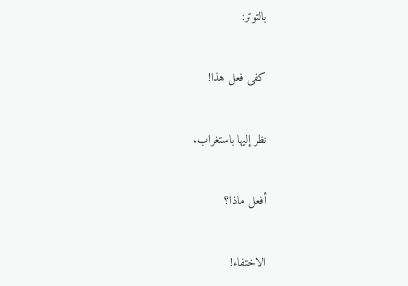بالتوتر:

كفى فعل هذا!

نظر إليها باستغراب.

أفعل ماذا؟

الاختفاء!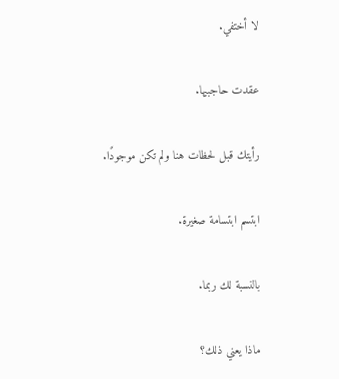لا أختفي.

عقدت حاجبيها.

رأيتك قبل لحظات هنا ولم تكن موجودًا.

ابتسم ابتسامة صغيرة.

بالنسبة لك ربما.

ماذا يعني ذلك؟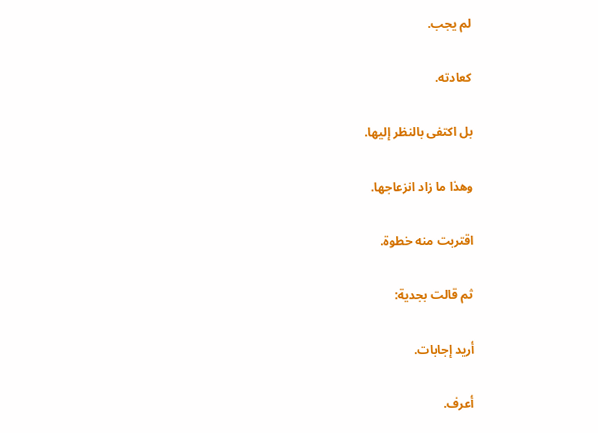لم يجب.

كعادته.

بل اكتفى بالنظر إليها.

وهذا ما زاد انزعاجها.

اقتربت منه خطوة.

ثم قالت بجدية:

أريد إجابات.

أعرف.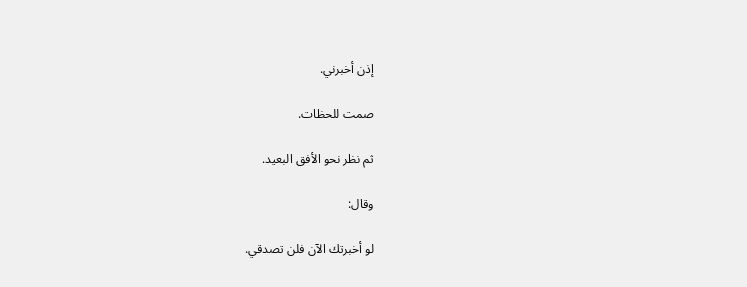إذن أخبرني.

صمت للحظات.

ثم نظر نحو الأفق البعيد.

وقال:

لو أخبرتك الآن فلن تصدقي.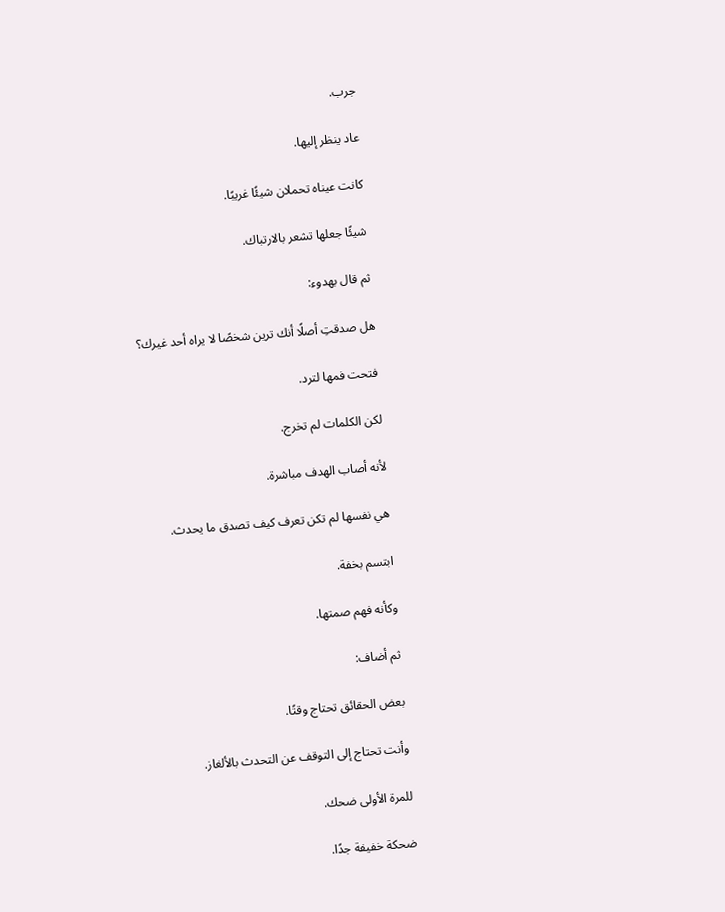جرب.

عاد ينظر إليها.

كانت عيناه تحملان شيئًا غريبًا.

شيئًا جعلها تشعر بالارتباك.

ثم قال بهدوء:

هل صدقتِ أصلًا أنك ترين شخصًا لا يراه أحد غيرك؟

فتحت فمها لترد.

لكن الكلمات لم تخرج.

لأنه أصاب الهدف مباشرة.

هي نفسها لم تكن تعرف كيف تصدق ما يحدث.

ابتسم بخفة.

وكأنه فهم صمتها.

ثم أضاف:

بعض الحقائق تحتاج وقتًا.

وأنت تحتاج إلى التوقف عن التحدث بالألغاز.

للمرة الأولى ضحك.

ضحكة خفيفة جدًا.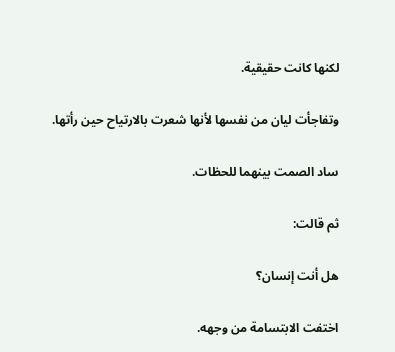لكنها كانت حقيقية.

وتفاجأت ليان من نفسها لأنها شعرت بالارتياح حين رأتها.

ساد الصمت بينهما للحظات.

ثم قالت:

هل أنت إنسان؟

اختفت الابتسامة من وجهه.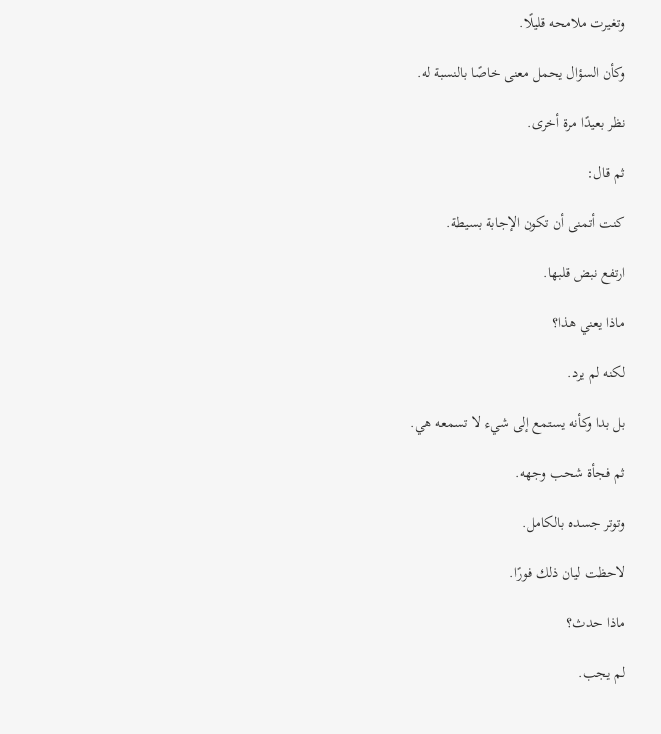وتغيرت ملامحه قليلًا.

وكأن السؤال يحمل معنى خاصًا بالنسبة له.

نظر بعيدًا مرة أخرى.

ثم قال:

كنت أتمنى أن تكون الإجابة بسيطة.

ارتفع نبض قلبها.

ماذا يعني هذا؟

لكنه لم يرد.

بل بدا وكأنه يستمع إلى شيء لا تسمعه هي.

ثم فجأة شحب وجهه.

وتوتر جسده بالكامل.

لاحظت ليان ذلك فورًا.

ماذا حدث؟

لم يجب.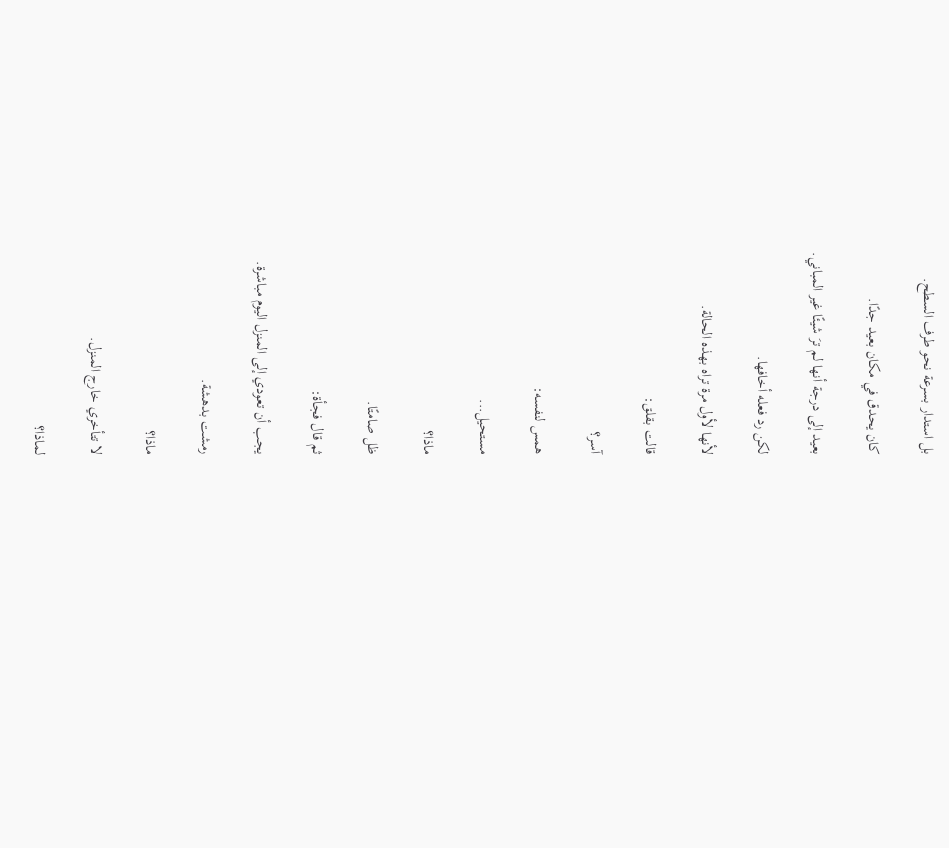بل استدار بسرعة نحو طرف السطح.

كان يحدق في مكان بعيد جدًا.

بعيد إلى درجة أنها لم ترَ شيئًا غير المباني.

لكن رد فعله أخافها.

لأنها لأول مرة تراه بهذه الحالة.

قالت بقلق:

آسر؟

همس لنفسه:

مستحيل...

ماذا؟

ظل صامتًا.

ثم قال فجأة:

يجب أن تعودي إلى المنزل اليوم مباشرة.

رمشت بدهشة.

ماذا؟

لا تتأخري خارج المنزل.

لماذا؟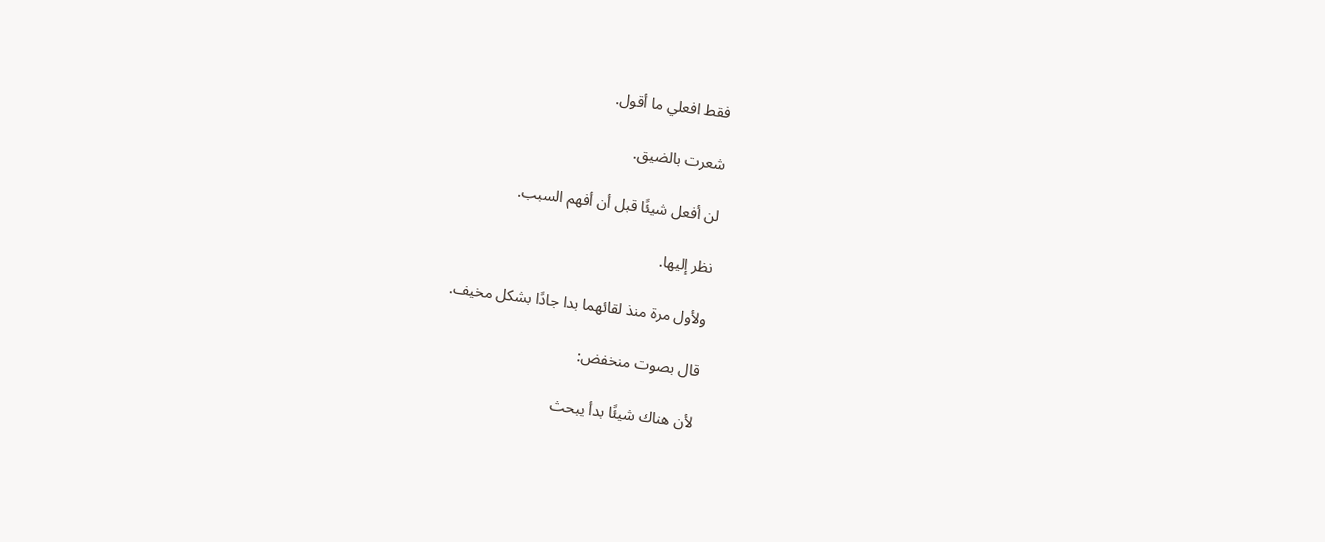فقط افعلي ما أقول.

شعرت بالضيق.

لن أفعل شيئًا قبل أن أفهم السبب.

نظر إليها.

ولأول مرة منذ لقائهما بدا جادًا بشكل مخيف.

قال بصوت منخفض:

لأن هناك شيئًا بدأ يبحث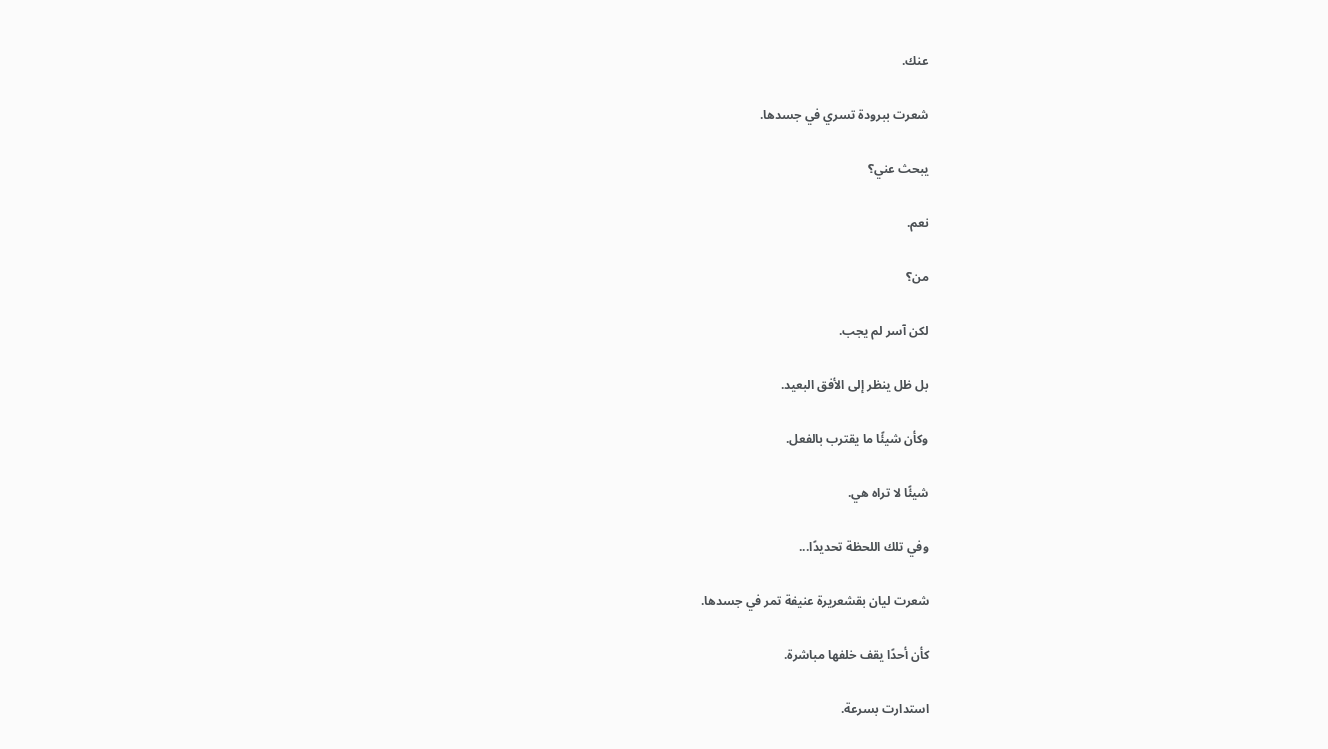عنك.

شعرت ببرودة تسري في جسدها.

يبحث عني؟

نعم.

من؟

لكن آسر لم يجب.

بل ظل ينظر إلى الأفق البعيد.

وكأن شيئًا ما يقترب بالفعل.

شيئًا لا تراه هي.

وفي تلك اللحظة تحديدًا...

شعرت ليان بقشعريرة عنيفة تمر في جسدها.

كأن أحدًا يقف خلفها مباشرة.

استدارت بسرعة.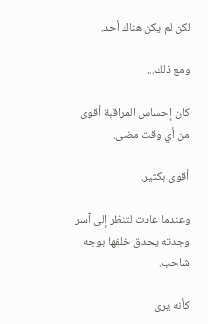لكن لم يكن هناك أحد.

ومع ذلك...

كان إحساس المراقبة أقوى من أي وقت مضى.

أقوى بكثير.

وعندما عادت لتنظر إلى آسر وجدته يحدق خلفها بوجه شاحب.

كأنه يرى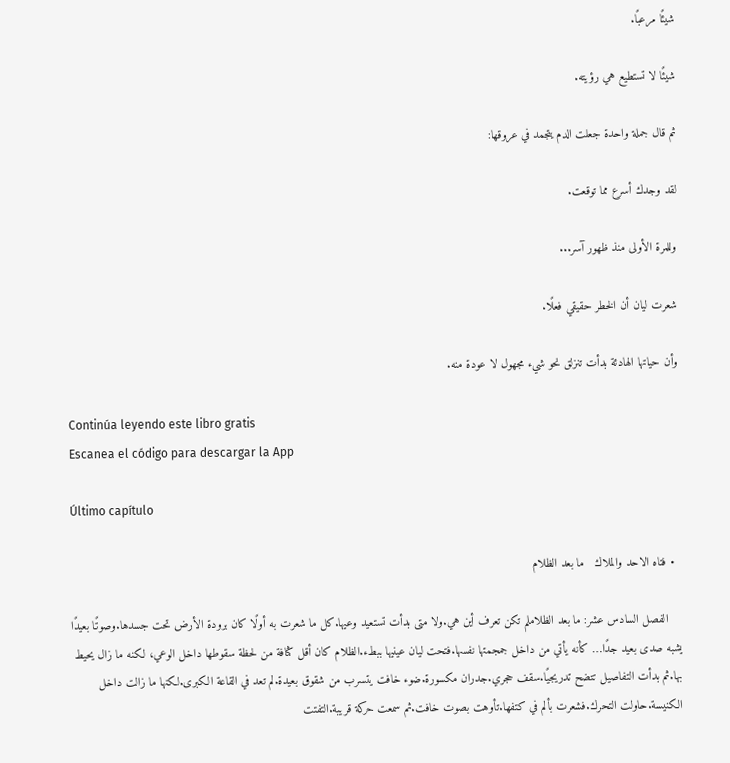شيئًا مرعبًا.

شيئًا لا تستطيع هي رؤيته.

ثم قال جملة واحدة جعلت الدم يتجمد في عروقها:

لقد وجدك أسرع مما توقعت.

وللمرة الأولى منذ ظهور آسر...

شعرت ليان أن الخطر حقيقي فعلًا.

وأن حياتها الهادئة بدأت تنزلق نحو شيء مجهول لا عودة منه.

Continúa leyendo este libro gratis
Escanea el código para descargar la App

Último capítulo

  • فتاه الاحد والملاك   ما بعد الظلام

    الفصل السادس عشر: ما بعد الظلاملم تكن تعرف أين هي.ولا متى بدأت تستعيد وعيها.كل ما شعرت به أولًا كان برودة الأرض تحت جسدها.وصوتًا بعيدًا يشبه صدى بعيد جدًا… كأنه يأتي من داخل جمجمتها نفسها.فتحت ليان عينيها ببطء.الظلام كان أقل كثافة من لحظة سقوطها داخل الوعي، لكنه ما زال يحيط بها.ثم بدأت التفاصيل تتضح تدريجيًا.سقف حجري.جدران مكسورة.ضوء خافت يتسرب من شقوق بعيدة.لم تعد في القاعة الكبرى.لكنها ما زالت داخل الكنيسة.حاولت التحرك.فشعرت بألم في كتفها.تأوهت بصوت خافت.ثم سمعت حركة قريبة.التفتت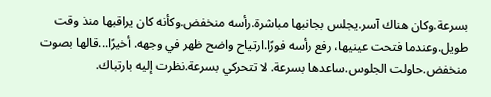بسرعة.وكان هناك آسر.يجلس بجانبها مباشرة.رأسه منخفض.وكأنه كان يراقبها منذ وقت طويل.وعندما فتحت عينيها، رفع رأسه فورًا.ارتياح واضح ظهر في وجهه. أخيرًا...قالها بصوت منخفض.حاولت الجلوس.ساعدها بسرعة. لا تتحركي بسرعة.نظرت إليه بارتباك.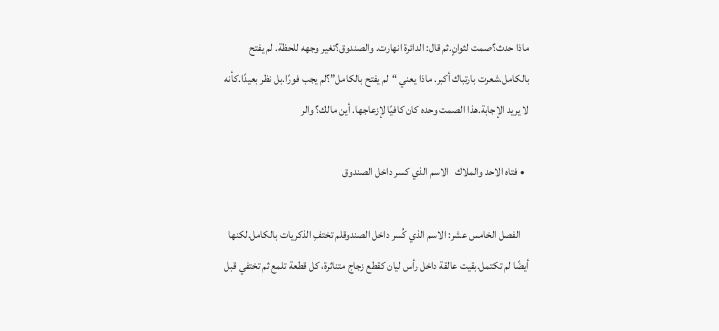ماذا حدث؟صمت لثوانٍ.ثم قال: الدائرة انهارت. والصندوق؟تغير وجهه للحظة. لم يفتح بالكامل.شعرت بارتباك أكبر. ماذا يعني “لم يفتح بالكامل”؟لم يجب فورًا.بل نظر بعيدًا.كأنه لا يريد الإجابة.هذا الصمت وحده كان كافيًا لإزعاجها. أين مالك؟ والر

  • فتاه الاحد والملاك   الاسم الذي كسر داخل الصندوق

    الفصل الخامس عشر: الاسم الذي كُسر داخل الصندوقلم تختفِ الذكريات بالكامل.لكنها أيضًا لم تكتمل.بقيت عالقة داخل رأس ليان كقطع زجاج متناثرة، كل قطعة تلمع ثم تختفي قبل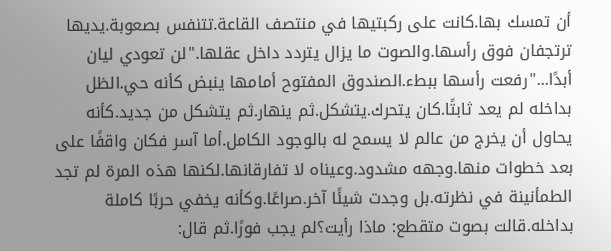أن تمسك بها.كانت على ركبتيها في منتصف القاعة.تتنفس بصعوبة.يديها ترتجفان فوق رأسها.والصوت ما يزال يتردد داخل عقلها."لن تعودي ليان أبدًا..."رفعت رأسها ببطء.الصندوق المفتوح أمامها ينبض كأنه حي.الظل بداخله لم يعد ثابتًا.كان يتحرك.يتشكل.ثم ينهار.ثم يتشكل من جديد.كأنه يحاول أن يخرج من عالم لا يسمح له بالوجود الكامل.أما آسر فكان واقفًا على بعد خطوات منها.وجهه مشدود.وعيناه لا تفارقانها.لكنها هذه المرة لم تجد الطمأنينة في نظرته.بل وجدت شيئًا آخر.صراعًا.وكأنه يخفي حربًا كاملة بداخله.قالت بصوت متقطع: ماذا رأيت؟لم يجب فورًا.ثم قال: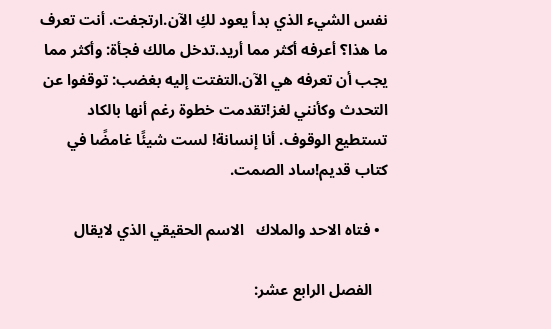نفس الشيء الذي بدأ يعود لكِ الآن.ارتجفت. أنت تعرف ما هذا؟ أعرفه أكثر مما أريد.تدخل مالك فجأة: وأكثر مما يجب أن تعرفه هي الآن.التفتت إليه بغضب: توقفوا عن التحدث وكأنني لغز!تقدمت خطوة رغم أنها بالكاد تستطيع الوقوف. أنا إنسانة! لست شيئًا غامضًا في كتاب قديم!ساد الصمت.

  • فتاه الاحد والملاك   الاسم الحقيقي الذي لايقال

    الفصل الرابع عشر: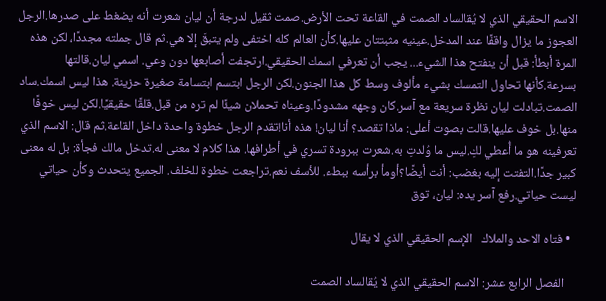الاسم الحقيقي الذي لا يُقالساد الصمت في القاعة تحت الأرض.صمت ثقيل لدرجة أن ليان شعرت أنه يضغط على صدرها.الرجل العجوز ما يزال واقفًا عند المدخل.عينيه مثبتتان عليها.كأن العالم كله اختفى ولم يتبقَ إلا هي.ثم قال جملته مجددًا، لكن هذه المرة أبطأ: قبل أن ينفتح هذا الشيء... يجب أن تعرفي اسمك الحقيقي.ارتجفت أصابعها دون وعي. اسمي ليان.قالتها بسرعة.كأنها تحاول التمسك بشيء مألوف وسط كل هذا الجنون.لكن الرجل ابتسم ابتسامة صغيرة حزينة. هذا ليس اسمك.ساد الصمت.تبادلت ليان نظرة سريعة مع آسر.كان وجهه مشدودًا.وعيناه تحملان شيئًا لم تره من قبل.قلقًا حقيقيًا.لكن ليس خوفًا منها.بل خوف عليها.قالت بصوت أعلى: ماذا تقصد؟ أنا ليان! هذه أنا!تقدم الرجل خطوة واحدة داخل القاعة.ثم قال: الاسم الذي تعرفينه هو ما أُعطي لكِ.ليس ما وُلدتِ به.شعرت ببرودة تسري في أطرافها. هذا كلام لا معنى له.تدخل مالك فجأة: بل له معنى كبير جدًا.التفتت إليه بغضب: أنت أيضًا؟أومأ برأسه ببطء. للأسف نعم.تراجعت خطوة للخلف. الجميع يتحدث وكأن حياتي ليست حياتي.رفع آسر يده: ليان، توق

  • فتاه الاحد والملاك   الإسم الحقيقي الذي لا يقال

    الفصل الرابع عشر: الاسم الحقيقي الذي لا يُقالساد الصمت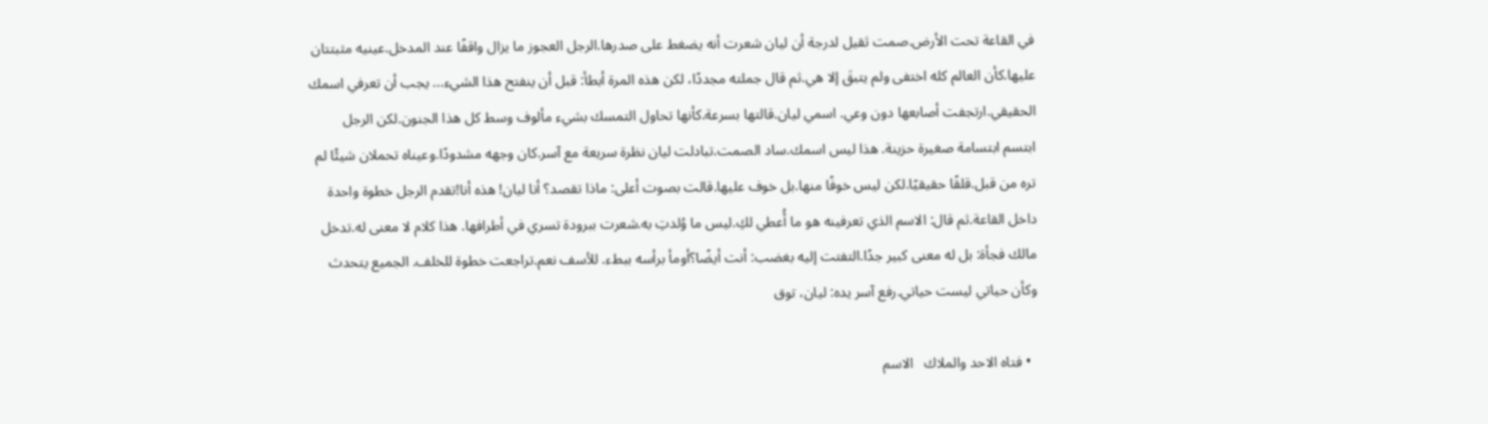في القاعة تحت الأرض.صمت ثقيل لدرجة أن ليان شعرت أنه يضغط على صدرها.الرجل العجوز ما يزال واقفًا عند المدخل.عينيه مثبتتان عليها.كأن العالم كله اختفى ولم يتبقَ إلا هي.ثم قال جملته مجددًا، لكن هذه المرة أبطأ: قبل أن ينفتح هذا الشيء... يجب أن تعرفي اسمك الحقيقي.ارتجفت أصابعها دون وعي. اسمي ليان.قالتها بسرعة.كأنها تحاول التمسك بشيء مألوف وسط كل هذا الجنون.لكن الرجل ابتسم ابتسامة صغيرة حزينة. هذا ليس اسمك.ساد الصمت.تبادلت ليان نظرة سريعة مع آسر.كان وجهه مشدودًا.وعيناه تحملان شيئًا لم تره من قبل.قلقًا حقيقيًا.لكن ليس خوفًا منها.بل خوف عليها.قالت بصوت أعلى: ماذا تقصد؟ أنا ليان! هذه أنا!تقدم الرجل خطوة واحدة داخل القاعة.ثم قال: الاسم الذي تعرفينه هو ما أُعطي لكِ.ليس ما وُلدتِ به.شعرت ببرودة تسري في أطرافها. هذا كلام لا معنى له.تدخل مالك فجأة: بل له معنى كبير جدًا.التفتت إليه بغضب: أنت أيضًا؟أومأ برأسه ببطء. للأسف نعم.تراجعت خطوة للخلف. الجميع يتحدث وكأن حياتي ليست حياتي.رفع آسر يده: ليان، توق

  • فتاه الاحد والملاك   الاسم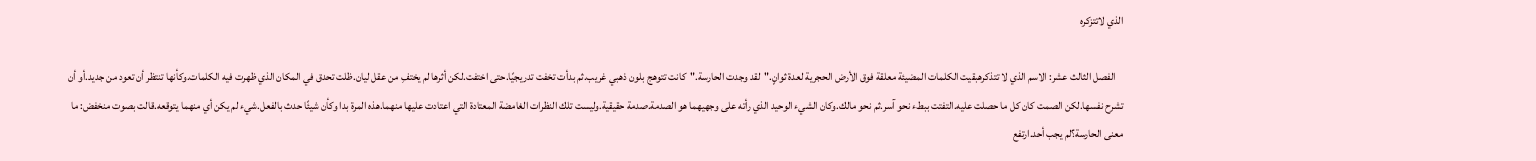الذي لاتتزكره

    الفصل الثالث عشر: الاسم الذي لا تتذكرهبقيت الكلمات المضيئة معلقة فوق الأرض الحجرية لعدة ثوانٍ."لقد وجدت الحارسة."كانت تتوهج بلون ذهبي غريب.ثم بدأت تخفت تدريجيًا.حتى اختفت.لكن أثرها لم يختفِ من عقل ليان.ظلت تحدق في المكان الذي ظهرت فيه الكلمات.وكأنها تنتظر أن تعود من جديد.أو أن تشرح نفسها.لكن الصمت كان كل ما حصلت عليه.التفتت ببطء نحو آسر.ثم نحو مالك.وكان الشيء الوحيد الذي رأته على وجهيهما هو الصدمة.صدمة حقيقية.وليست تلك النظرات الغامضة المعتادة التي اعتادت عليها منهما.هذه المرة بدا وكأن شيئًا حدث بالفعل.شيء لم يكن أي منهما يتوقعه.قالت بصوت منخفض: ما معنى الحارسة؟لم يجب أحد.ارتفع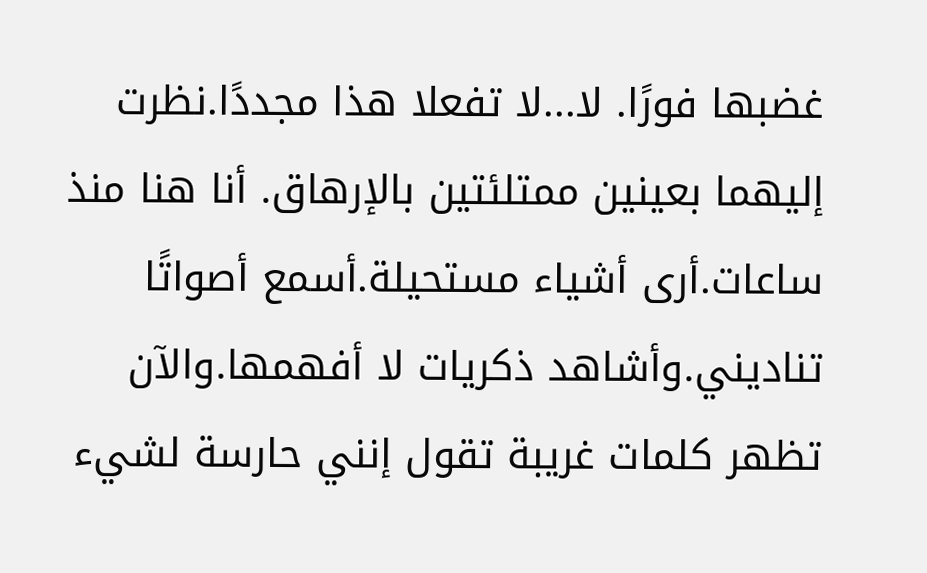غضبها فورًا. لا...لا تفعلا هذا مجددًا.نظرت إليهما بعينين ممتلئتين بالإرهاق. أنا هنا منذ ساعات.أرى أشياء مستحيلة.أسمع أصواتًا تناديني.وأشاهد ذكريات لا أفهمها.والآن تظهر كلمات غريبة تقول إنني حارسة لشيء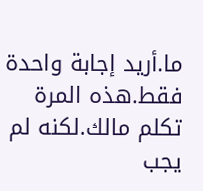ما.أريد إجابة واحدة فقط.هذه المرة تكلم مالك.لكنه لم يجب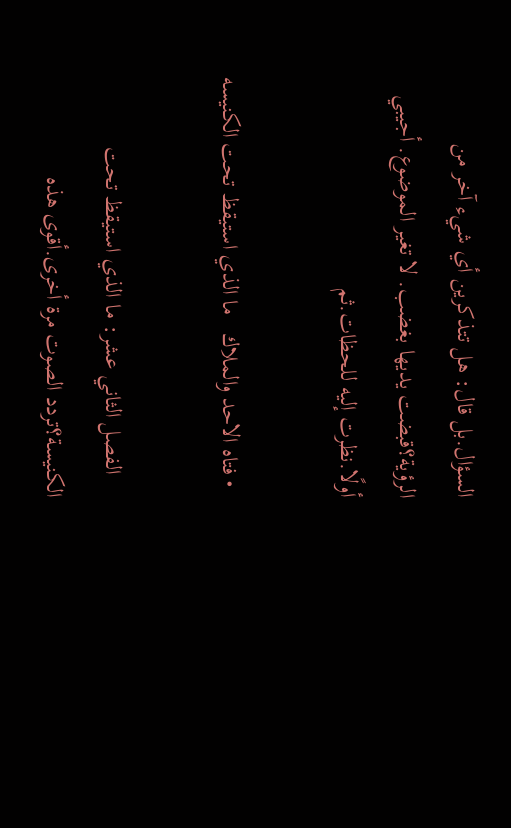السؤال.بل قال: هل تتذكرين أي شيء آخر من الرؤية؟قبضت يديها بغضب. لا تغير الموضوع. أجيبي أولًا.نظرت إليه للحظات.ثم

  • فتاه الاحد والملاك   ما الذي استيقظ تحت الكنيسه

    الفصل الثاني عشر: ما الذي استيقظ تحت الكنيسة؟تردد الصوت مرة أخرى.أقوى هذه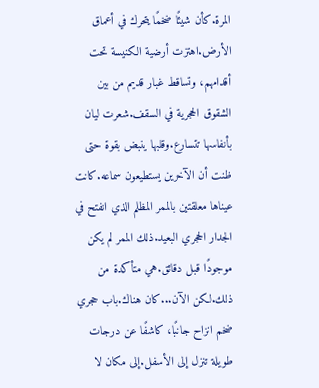المرة.كأن شيئًا ضخمًا يتحرك في أعماق الأرض.اهتزت أرضية الكنيسة تحت أقدامهم، وتساقط غبار قديم من بين الشقوق الحجرية في السقف.شعرت ليان بأنفاسها تتسارع.وقلبها ينبض بقوة حتى ظنت أن الآخرين يستطيعون سماعه.كانت عيناها معلقتين بالممر المظلم الذي انفتح في الجدار الحجري البعيد.ذلك الممر لم يكن موجودًا قبل دقائق.هي متأكدة من ذلك.لكن الآن...كان هناك.باب حجري ضخم انزاح جانبًا، كاشفًا عن درجات طويلة تنزل إلى الأسفل.إلى مكان لا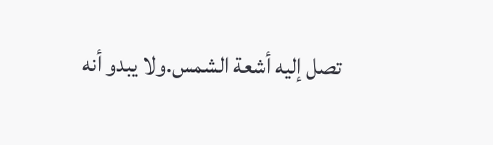تصل إليه أشعة الشمس.ولا يبدو أنه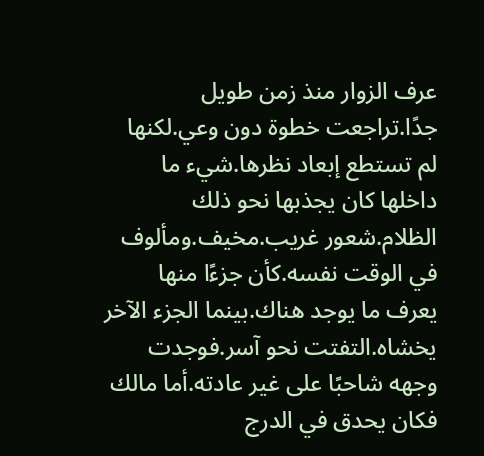عرف الزوار منذ زمن طويل جدًا.تراجعت خطوة دون وعي.لكنها لم تستطع إبعاد نظرها.شيء ما داخلها كان يجذبها نحو ذلك الظلام.شعور غريب.مخيف.ومألوف في الوقت نفسه.كأن جزءًا منها يعرف ما يوجد هناك.بينما الجزء الآخر يخشاه.التفتت نحو آسر.فوجدت وجهه شاحبًا على غير عادته.أما مالك فكان يحدق في الدرج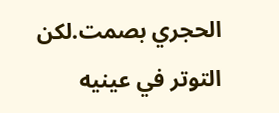الحجري بصمت.لكن التوتر في عينيه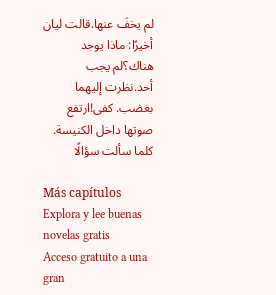لم يخفَ عنها.قالت ليان أخيرًا: ماذا يوجد هناك؟لم يجب أحد.نظرت إليهما بغضب. كفى!ارتفع صوتها داخل الكنيسة. كلما سألت سؤالًا

Más capítulos
Explora y lee buenas novelas gratis
Acceso gratuito a una gran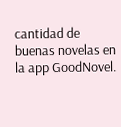cantidad de buenas novelas en la app GoodNovel.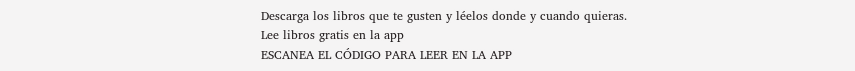Descarga los libros que te gusten y léelos donde y cuando quieras.
Lee libros gratis en la app
ESCANEA EL CÓDIGO PARA LEER EN LA APP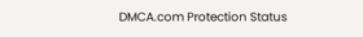DMCA.com Protection Status